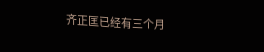齐正匡已经有三个月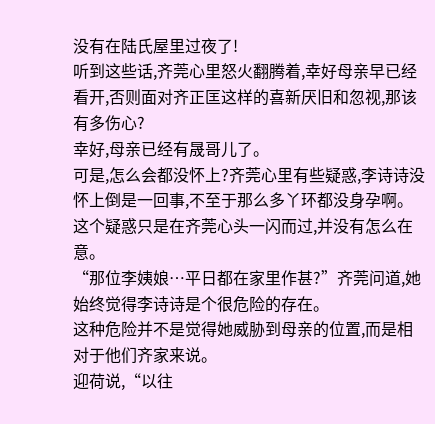没有在陆氏屋里过夜了!
听到这些话,齐莞心里怒火翻腾着,幸好母亲早已经看开,否则面对齐正匡这样的喜新厌旧和忽视,那该有多伤心?
幸好,母亲已经有晟哥儿了。
可是,怎么会都没怀上?齐莞心里有些疑惑,李诗诗没怀上倒是一回事,不至于那么多丫环都没身孕啊。
这个疑惑只是在齐莞心头一闪而过,并没有怎么在意。
“那位李姨娘…平日都在家里作甚?”齐莞问道,她始终觉得李诗诗是个很危险的存在。
这种危险并不是觉得她威胁到母亲的位置,而是相对于他们齐家来说。
迎荷说,“以往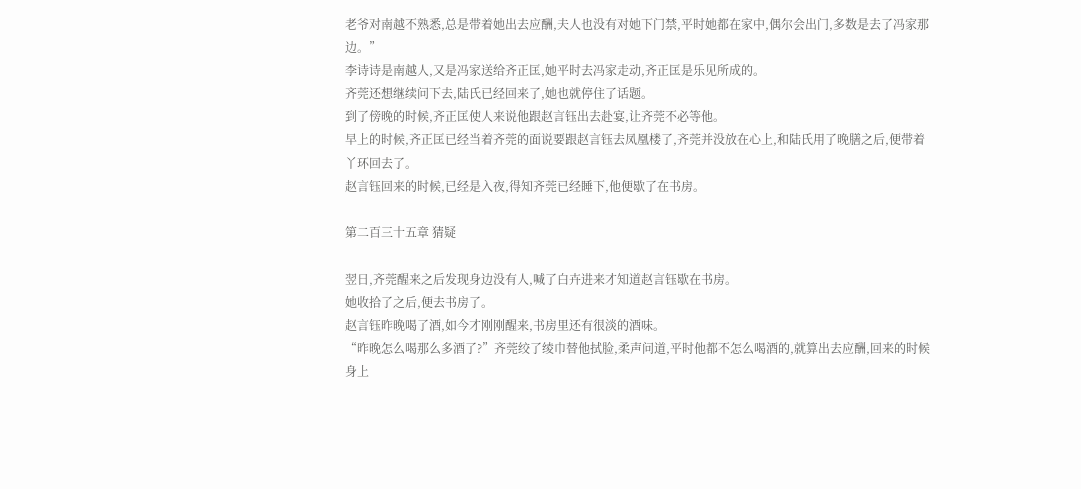老爷对南越不熟悉,总是带着她出去应酬,夫人也没有对她下门禁,平时她都在家中,偶尔会出门,多数是去了冯家那边。”
李诗诗是南越人,又是冯家送给齐正匡,她平时去冯家走动,齐正匡是乐见所成的。
齐莞还想继续问下去,陆氏已经回来了,她也就停住了话题。
到了傍晚的时候,齐正匡使人来说他跟赵言钰出去赴宴,让齐莞不必等他。
早上的时候,齐正匡已经当着齐莞的面说要跟赵言钰去凤凰楼了,齐莞并没放在心上,和陆氏用了晚膳之后,便带着丫环回去了。
赵言钰回来的时候,已经是入夜,得知齐莞已经睡下,他便歇了在书房。

第二百三十五章 猜疑

翌日,齐莞醒来之后发现身边没有人,喊了白卉进来才知道赵言钰歇在书房。
她收拾了之后,便去书房了。
赵言钰昨晚喝了酒,如今才刚刚醒来,书房里还有很淡的酒味。
“昨晚怎么喝那么多酒了?”齐莞绞了绫巾替他拭脸,柔声问道,平时他都不怎么喝酒的,就算出去应酬,回来的时候身上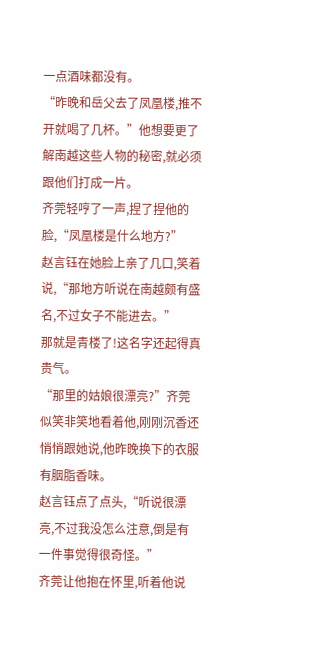一点酒味都没有。
“昨晚和岳父去了凤凰楼,推不开就喝了几杯。”他想要更了解南越这些人物的秘密,就必须跟他们打成一片。
齐莞轻哼了一声,捏了捏他的脸,“凤凰楼是什么地方?”
赵言钰在她脸上亲了几口,笑着说,“那地方听说在南越颇有盛名,不过女子不能进去。”
那就是青楼了!这名字还起得真贵气。
“那里的姑娘很漂亮?”齐莞似笑非笑地看着他,刚刚沉香还悄悄跟她说,他昨晚换下的衣服有胭脂香味。
赵言钰点了点头,“听说很漂亮,不过我没怎么注意,倒是有一件事觉得很奇怪。”
齐莞让他抱在怀里,听着他说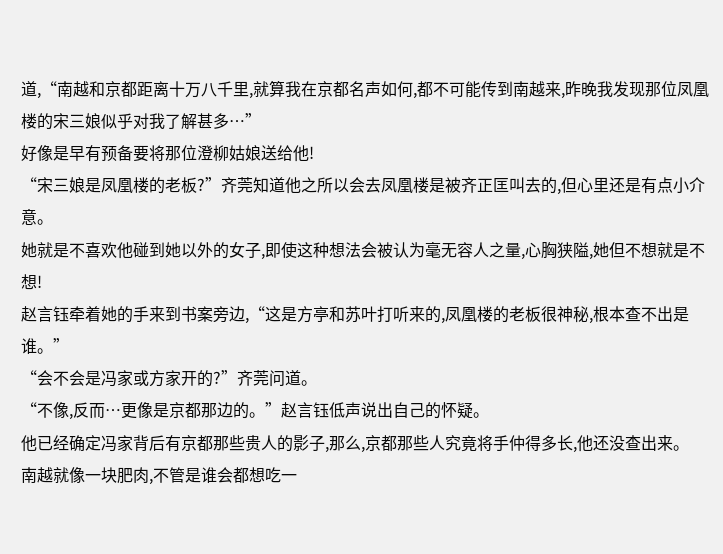道,“南越和京都距离十万八千里,就算我在京都名声如何,都不可能传到南越来,昨晚我发现那位凤凰楼的宋三娘似乎对我了解甚多…”
好像是早有预备要将那位澄柳姑娘送给他!
“宋三娘是凤凰楼的老板?”齐莞知道他之所以会去凤凰楼是被齐正匡叫去的,但心里还是有点小介意。
她就是不喜欢他碰到她以外的女子,即使这种想法会被认为毫无容人之量,心胸狭隘,她但不想就是不想!
赵言钰牵着她的手来到书案旁边,“这是方亭和苏叶打听来的,凤凰楼的老板很神秘,根本查不出是谁。”
“会不会是冯家或方家开的?”齐莞问道。
“不像,反而…更像是京都那边的。”赵言钰低声说出自己的怀疑。
他已经确定冯家背后有京都那些贵人的影子,那么,京都那些人究竟将手仲得多长,他还没查出来。
南越就像一块肥肉,不管是谁会都想吃一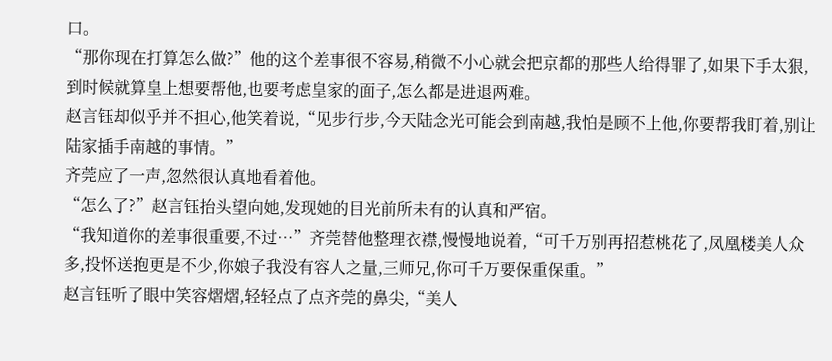口。
“那你现在打算怎么做?”他的这个差事很不容易,稍微不小心就会把京都的那些人给得罪了,如果下手太狠,到时候就算皇上想要帮他,也要考虑皇家的面子,怎么都是进退两难。
赵言钰却似乎并不担心,他笑着说,“见步行步,今天陆念光可能会到南越,我怕是顾不上他,你要帮我盯着,别让陆家插手南越的事情。”
齐莞应了一声,忽然很认真地看着他。
“怎么了?”赵言钰抬头望向她,发现她的目光前所未有的认真和严宿。
“我知道你的差事很重要,不过…”齐莞替他整理衣襟,慢慢地说着,“可千万别再招惹桃花了,凤凰楼美人众多,投怀送抱更是不少,你娘子我没有容人之量,三师兄,你可千万要保重保重。”
赵言钰听了眼中笑容熠熠,轻轻点了点齐莞的鼻尖,“美人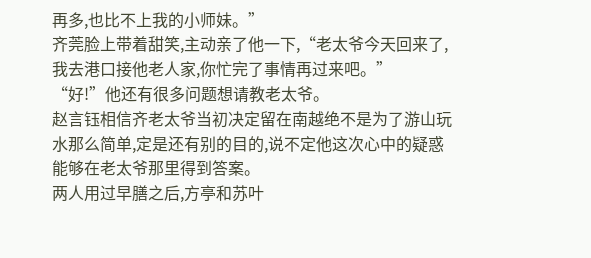再多,也比不上我的小师妹。”
齐莞脸上带着甜笑,主动亲了他一下,“老太爷今天回来了,我去港口接他老人家,你忙完了事情再过来吧。”
“好!”他还有很多问题想请教老太爷。
赵言钰相信齐老太爷当初决定留在南越绝不是为了游山玩水那么简单,定是还有别的目的,说不定他这次心中的疑惑能够在老太爷那里得到答案。
两人用过早膳之后,方亭和苏叶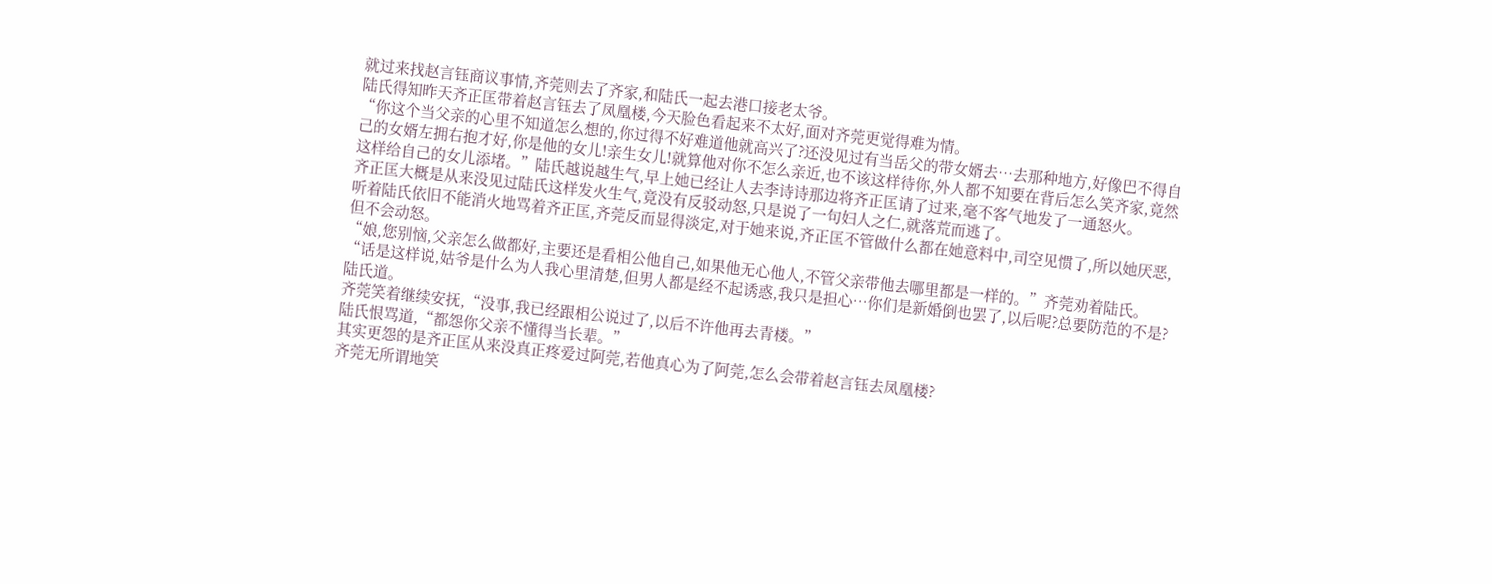就过来找赵言钰商议事情,齐莞则去了齐家,和陆氏一起去港口接老太爷。
陆氏得知昨天齐正匡带着赵言钰去了凤凰楼,今天脸色看起来不太好,面对齐莞更觉得难为情。
“你这个当父亲的心里不知道怎么想的,你过得不好难道他就高兴了?还没见过有当岳父的带女婿去…去那种地方,好像巴不得自己的女婿左拥右抱才好,你是他的女儿!亲生女儿!就算他对你不怎么亲近,也不该这样待你,外人都不知要在背后怎么笑齐家,竟然这样给自己的女儿添堵。”陆氏越说越生气,早上她已经让人去李诗诗那边将齐正匡请了过来,毫不客气地发了一通怒火。
齐正匡大概是从来没见过陆氏这样发火生气,竟没有反驳动怒,只是说了一句妇人之仁,就落荒而逃了。
听着陆氏依旧不能消火地骂着齐正匡,齐莞反而显得淡定,对于她来说,齐正匡不管做什么都在她意料中,司空见惯了,所以她厌恶,但不会动怒。
“娘,您别恼,父亲怎么做都好,主要还是看相公他自己,如果他无心他人,不管父亲带他去哪里都是一样的。”齐莞劝着陆氏。
“话是这样说,姑爷是什么为人我心里清楚,但男人都是经不起诱惑,我只是担心…你们是新婚倒也罢了,以后呢?总要防范的不是?陆氏道。
齐莞笑着继续安抚,“没事,我已经跟相公说过了,以后不许他再去青楼。”
陆氏恨骂道,“都怨你父亲不懂得当长辈。”
其实更怨的是齐正匡从来没真正疼爱过阿莞,若他真心为了阿莞,怎么会带着赵言钰去凤凰楼?
齐莞无所谓地笑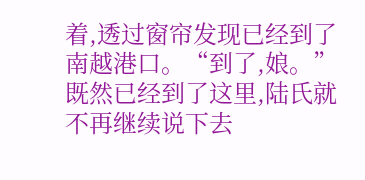着,透过窗帘发现已经到了南越港口。“到了,娘。”
既然已经到了这里,陆氏就不再继续说下去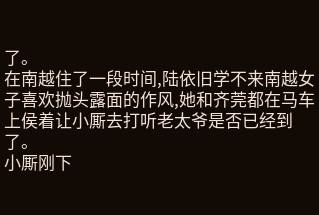了。
在南越住了一段时间,陆依旧学不来南越女子喜欢抛头露面的作风,她和齐莞都在马车上侯着让小厮去打听老太爷是否已经到了。
小厮刚下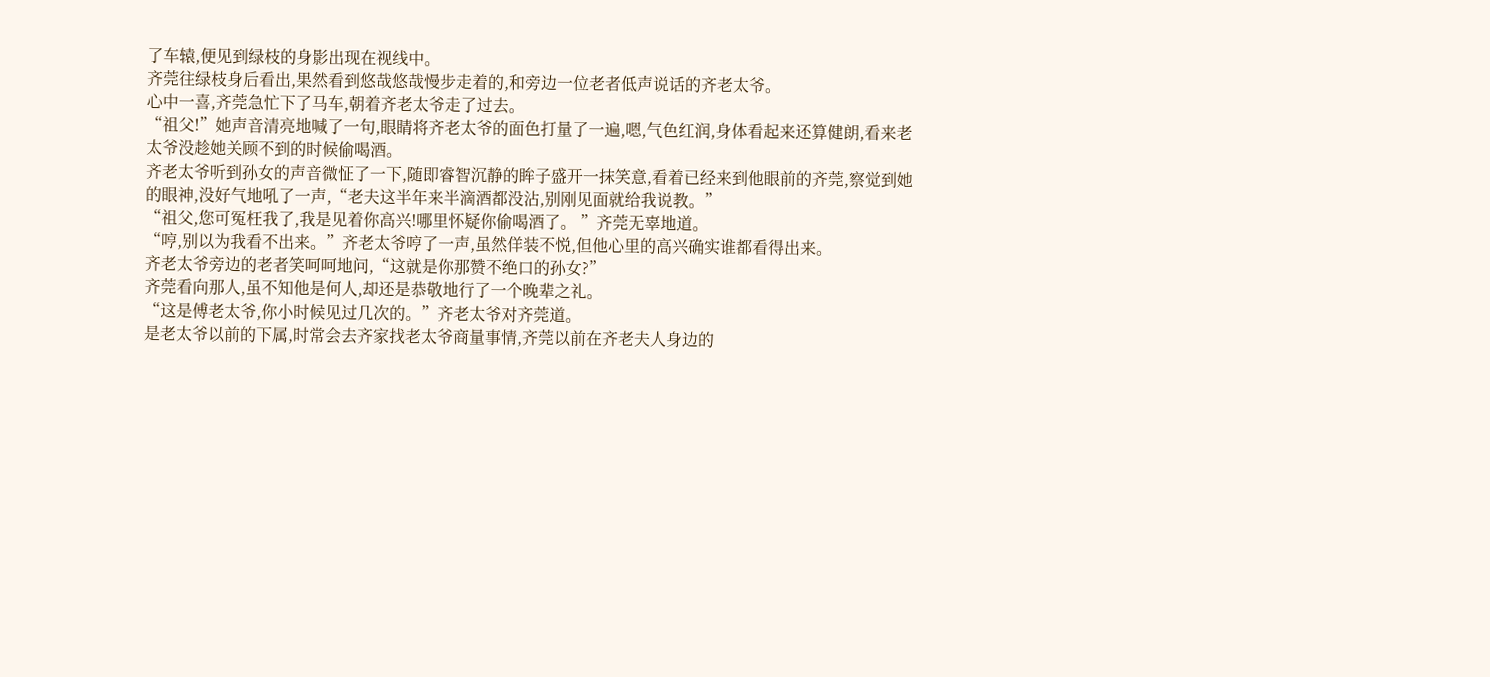了车辕,便见到绿枝的身影出现在视线中。
齐莞往绿枝身后看出,果然看到悠哉悠哉慢步走着的,和旁边一位老者低声说话的齐老太爷。
心中一喜,齐莞急忙下了马车,朝着齐老太爷走了过去。
“祖父!”她声音清亮地喊了一句,眼睛将齐老太爷的面色打量了一遍,嗯,气色红润,身体看起来还算健朗,看来老太爷没趁她关顾不到的时候偷喝酒。
齐老太爷听到孙女的声音微怔了一下,随即睿智沉静的眸子盛开一抹笑意,看着已经来到他眼前的齐莞,察觉到她的眼神,没好气地吼了一声,“老夫这半年来半滴酒都没沾,别刚见面就给我说教。”
“祖父,您可冤枉我了,我是见着你高兴!哪里怀疑你偷喝酒了。 ”齐莞无辜地道。
“哼,别以为我看不出来。”齐老太爷哼了一声,虽然佯装不悦,但他心里的高兴确实谁都看得出来。
齐老太爷旁边的老者笑呵呵地问,“这就是你那赞不绝口的孙女?”
齐莞看向那人,虽不知他是何人,却还是恭敬地行了一个晚辈之礼。
“这是傅老太爷,你小时候见过几次的。”齐老太爷对齐莞道。
是老太爷以前的下属,时常会去齐家找老太爷商量事情,齐莞以前在齐老夫人身边的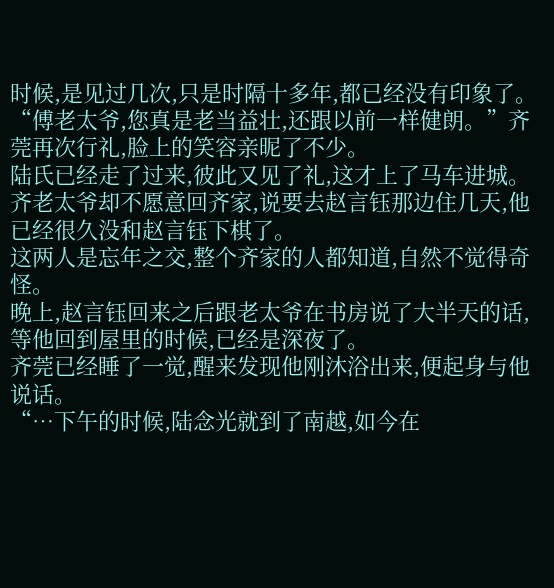时候,是见过几次,只是时隔十多年,都已经没有印象了。
“傅老太爷,您真是老当益壮,还跟以前一样健朗。”齐莞再次行礼,脸上的笑容亲昵了不少。
陆氏已经走了过来,彼此又见了礼,这才上了马车进城。
齐老太爷却不愿意回齐家,说要去赵言钰那边住几天,他已经很久没和赵言钰下棋了。
这两人是忘年之交,整个齐家的人都知道,自然不觉得奇怪。
晚上,赵言钰回来之后跟老太爷在书房说了大半天的话,等他回到屋里的时候,已经是深夜了。
齐莞已经睡了一觉,醒来发现他刚沐浴出来,便起身与他说话。
“…下午的时候,陆念光就到了南越,如今在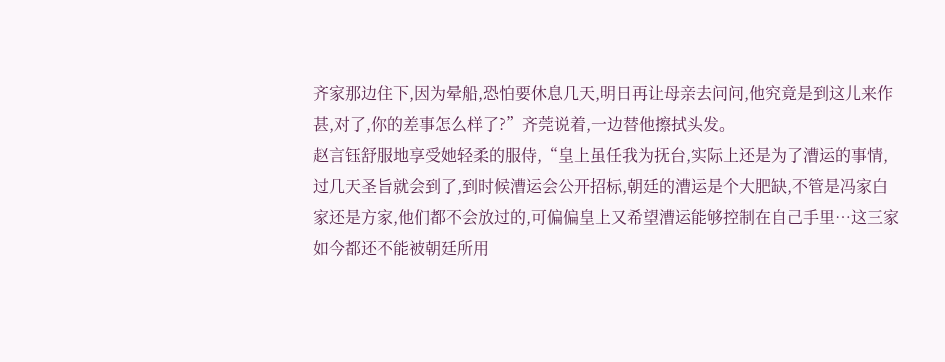齐家那边住下,因为晕船,恐怕要休息几天,明日再让母亲去问问,他究竟是到这儿来作甚,对了,你的差事怎么样了?”齐莞说着,一边替他擦拭头发。
赵言钰舒服地享受她轻柔的服侍,“皇上虽任我为抚台,实际上还是为了漕运的事情,过几天圣旨就会到了,到时候漕运会公开招标,朝廷的漕运是个大肥缺,不管是冯家白家还是方家,他们都不会放过的,可偏偏皇上又希望漕运能够控制在自己手里…这三家如今都还不能被朝廷所用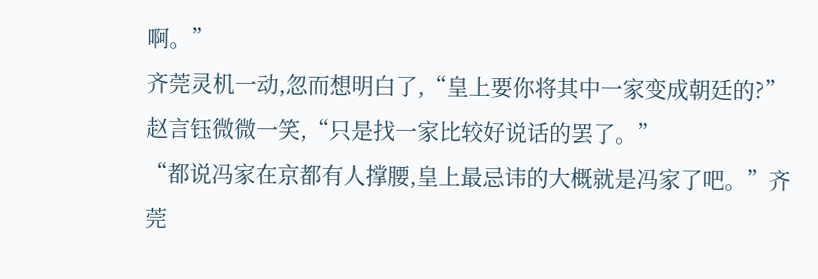啊。”
齐莞灵机一动,忽而想明白了,“皇上要你将其中一家变成朝廷的?”
赵言钰微微一笑,“只是找一家比较好说话的罢了。”
“都说冯家在京都有人撑腰,皇上最忌讳的大概就是冯家了吧。”齐莞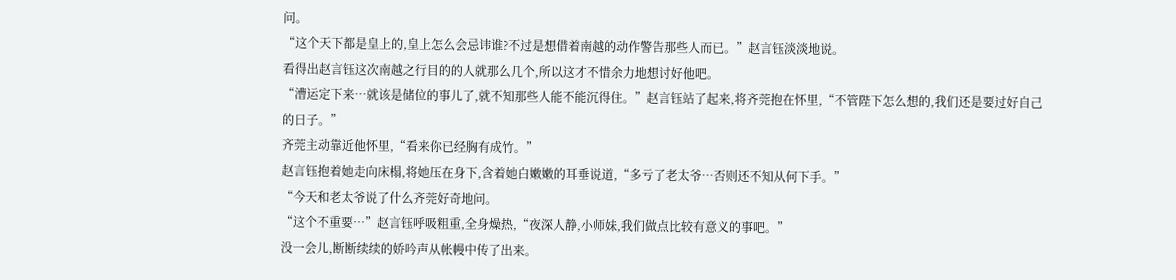问。
“这个天下都是皇上的,皇上怎么会忌讳谁?不过是想借着南越的动作警告那些人而已。”赵言钰淡淡地说。
看得出赵言钰这次南越之行目的的人就那么几个,所以这才不惜余力地想讨好他吧。
“漕运定下来…就该是储位的事儿了,就不知那些人能不能沉得住。”赵言钰站了起来,将齐莞抱在怀里,“不管陛下怎么想的,我们还是要过好自己的日子。”
齐莞主动靠近他怀里,“看来你已经胸有成竹。”
赵言钰抱着她走向床榻,将她压在身下,含着她白嫩嫩的耳垂说道,“多亏了老太爷…否则还不知从何下手。”
“今天和老太爷说了什么齐莞好奇地问。
“这个不重要…”赵言钰呼吸粗重,全身燥热,“夜深人静,小师妹,我们做点比较有意义的事吧。”
没一会儿,断断续续的娇吟声从帐幔中传了出来。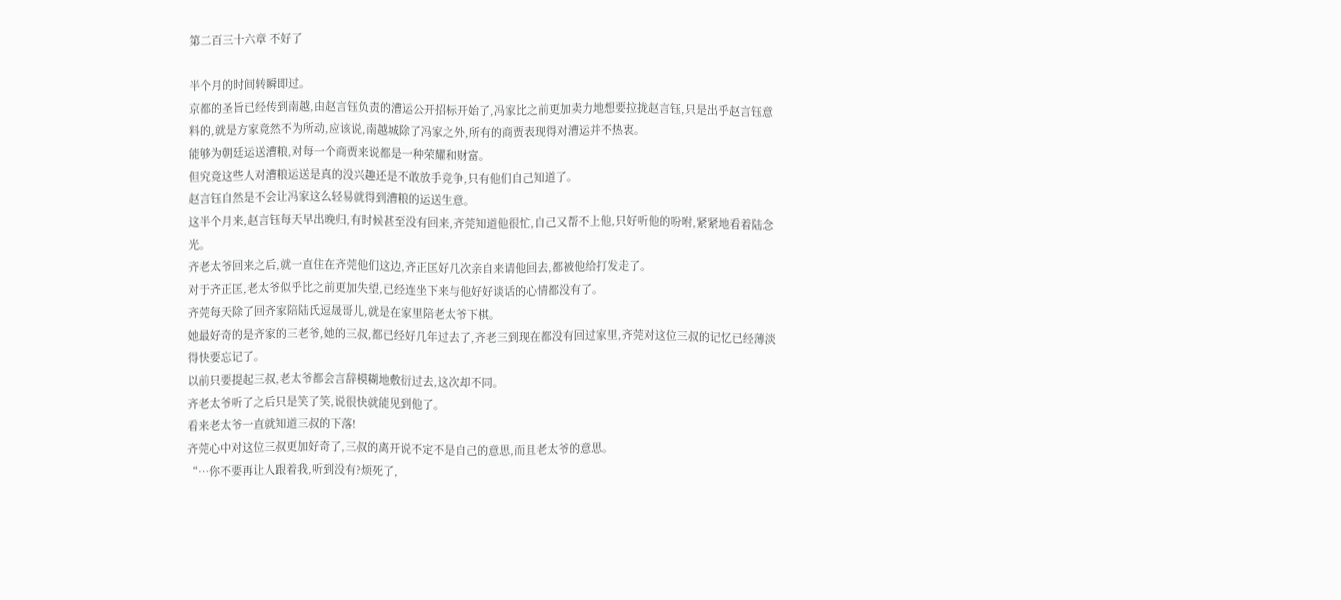第二百三十六章 不好了

半个月的时间转瞬即过。
京都的圣旨已经传到南越,由赵言钰负责的漕运公开招标开始了,冯家比之前更加卖力地想要拉拢赵言钰,只是出乎赵言钰意料的,就是方家竟然不为所动,应该说,南越城除了冯家之外,所有的商贾表现得对漕运并不热衷。
能够为朝廷运送漕粮,对每一个商贾来说都是一种荣耀和财富。
但究竟这些人对漕粮运送是真的没兴趣还是不敢放手竞争,只有他们自己知道了。
赵言钰自然是不会让冯家这么轻易就得到漕粮的运送生意。
这半个月来,赵言钰每天早出晚归,有时候甚至没有回来,齐莞知道他很忙,自己又帮不上他,只好听他的吩咐,紧紧地看着陆念光。
齐老太爷回来之后,就一直住在齐莞他们这边,齐正匡好几次亲自来请他回去,都被他给打发走了。
对于齐正匡,老太爷似乎比之前更加失望,已经连坐下来与他好好谈话的心情都没有了。
齐莞每天除了回齐家陪陆氏逗晟哥儿,就是在家里陪老太爷下棋。
她最好奇的是齐家的三老爷,她的三叔,都已经好几年过去了,齐老三到现在都没有回过家里,齐莞对这位三叔的记忆已经薄淡得快要忘记了。
以前只要提起三叔,老太爷都会言辞模糊地敷衍过去,这次却不同。
齐老太爷听了之后只是笑了笑,说很快就能见到他了。
看来老太爷一直就知道三叔的下落!
齐莞心中对这位三叔更加好奇了,三叔的离开说不定不是自己的意思,而且老太爷的意思。
“…你不要再让人跟着我,听到没有?烦死了,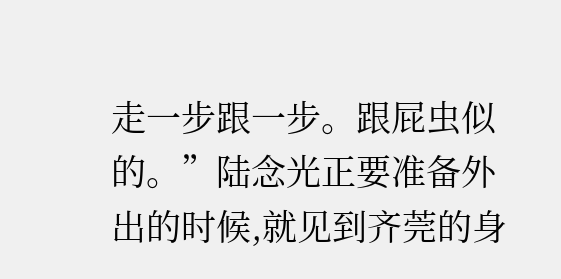走一步跟一步。跟屁虫似的。”陆念光正要准备外出的时候,就见到齐莞的身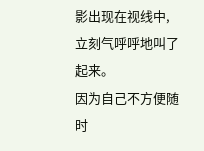影出现在视线中,立刻气呼呼地叫了起来。
因为自己不方便随时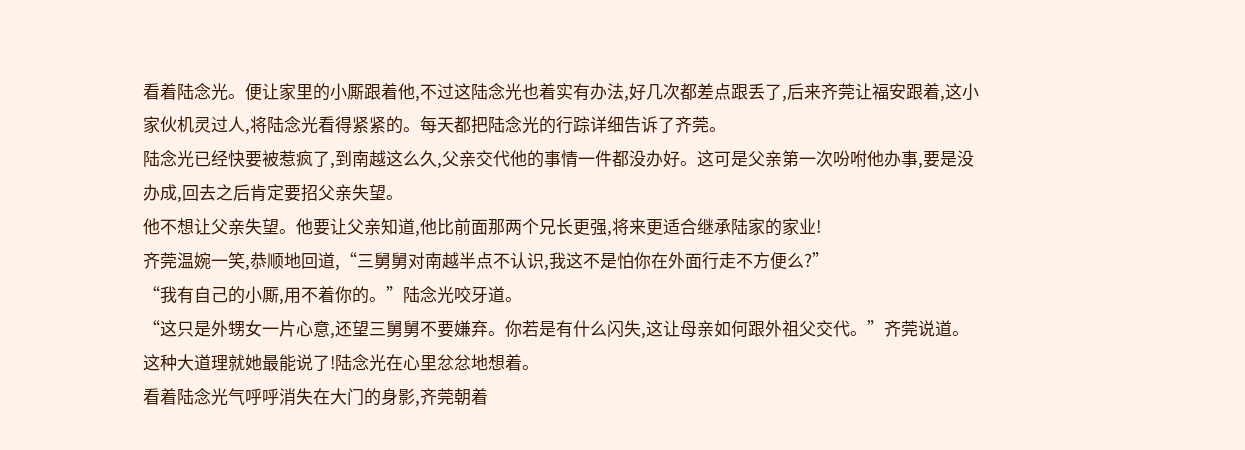看着陆念光。便让家里的小厮跟着他,不过这陆念光也着实有办法,好几次都差点跟丢了,后来齐莞让福安跟着,这小家伙机灵过人,将陆念光看得紧紧的。每天都把陆念光的行踪详细告诉了齐莞。
陆念光已经快要被惹疯了,到南越这么久,父亲交代他的事情一件都没办好。这可是父亲第一次吩咐他办事,要是没办成,回去之后肯定要招父亲失望。
他不想让父亲失望。他要让父亲知道,他比前面那两个兄长更强,将来更适合继承陆家的家业!
齐莞温婉一笑,恭顺地回道,“三舅舅对南越半点不认识,我这不是怕你在外面行走不方便么?”
“我有自己的小厮,用不着你的。”陆念光咬牙道。
“这只是外甥女一片心意,还望三舅舅不要嫌弃。你若是有什么闪失,这让母亲如何跟外祖父交代。”齐莞说道。
这种大道理就她最能说了!陆念光在心里忿忿地想着。
看着陆念光气呼呼消失在大门的身影,齐莞朝着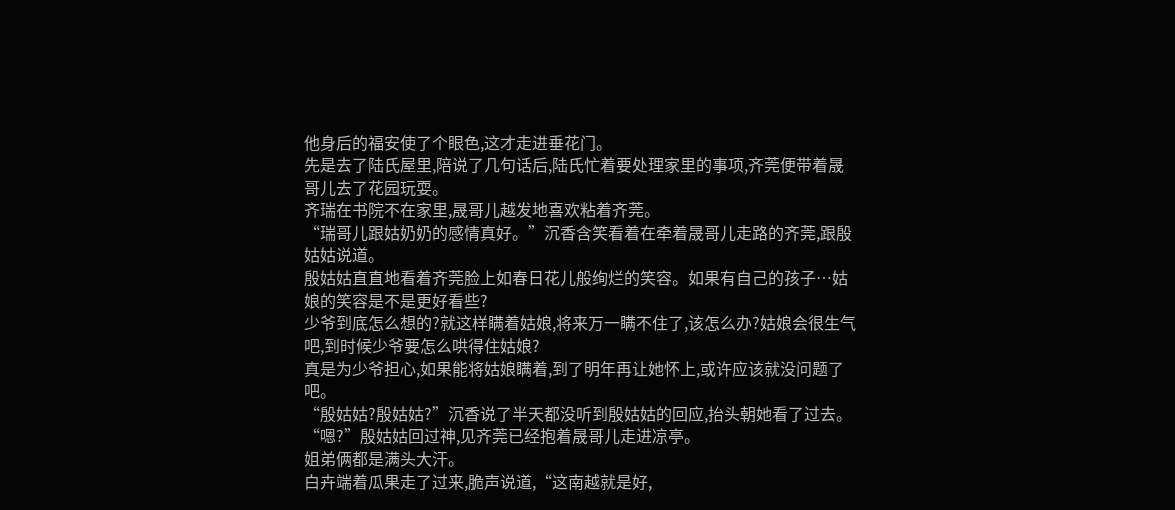他身后的福安使了个眼色,这才走进垂花门。
先是去了陆氏屋里,陪说了几句话后,陆氏忙着要处理家里的事项,齐莞便带着晟哥儿去了花园玩耍。
齐瑞在书院不在家里,晟哥儿越发地喜欢粘着齐莞。
“瑞哥儿跟姑奶奶的感情真好。”沉香含笑看着在牵着晟哥儿走路的齐莞,跟殷姑姑说道。
殷姑姑直直地看着齐莞脸上如春日花儿般绚烂的笑容。如果有自己的孩子…姑娘的笑容是不是更好看些?
少爷到底怎么想的?就这样瞒着姑娘,将来万一瞒不住了,该怎么办?姑娘会很生气吧,到时候少爷要怎么哄得住姑娘?
真是为少爷担心,如果能将姑娘瞒着,到了明年再让她怀上,或许应该就没问题了吧。
“殷姑姑?殷姑姑?”沉香说了半天都没听到殷姑姑的回应,抬头朝她看了过去。
“嗯?”殷姑姑回过神,见齐莞已经抱着晟哥儿走进凉亭。
姐弟俩都是满头大汗。
白卉端着瓜果走了过来,脆声说道,“这南越就是好,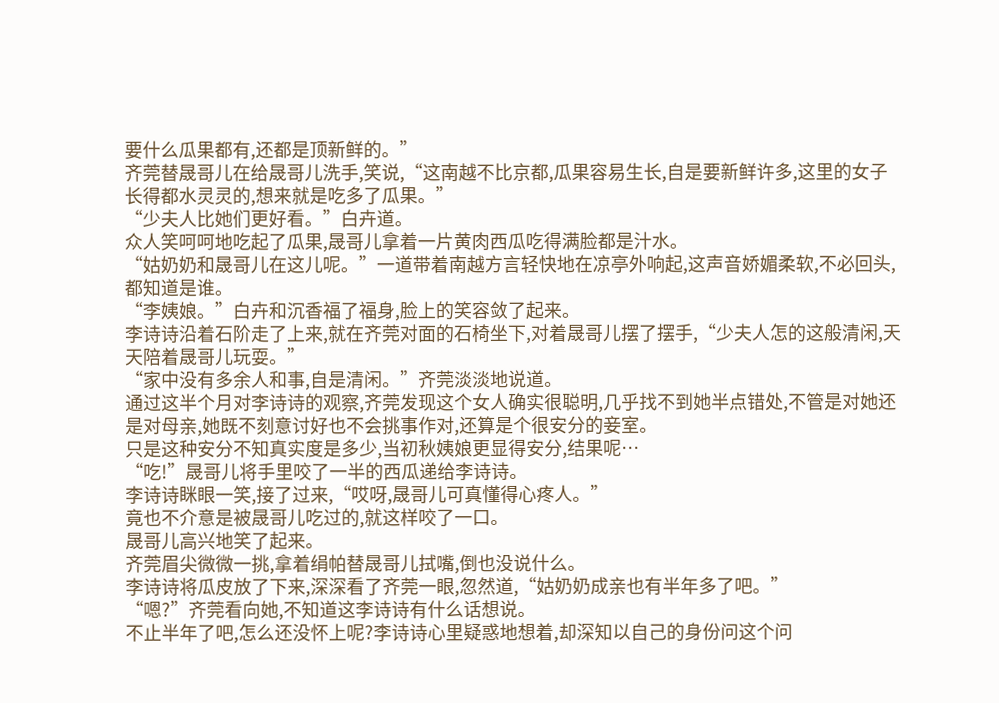要什么瓜果都有,还都是顶新鲜的。”
齐莞替晟哥儿在给晟哥儿洗手,笑说,“这南越不比京都,瓜果容易生长,自是要新鲜许多,这里的女子长得都水灵灵的,想来就是吃多了瓜果。”
“少夫人比她们更好看。”白卉道。
众人笑呵呵地吃起了瓜果,晟哥儿拿着一片黄肉西瓜吃得满脸都是汁水。
“姑奶奶和晟哥儿在这儿呢。”一道带着南越方言轻快地在凉亭外响起,这声音娇媚柔软,不必回头,都知道是谁。
“李姨娘。”白卉和沉香福了福身,脸上的笑容敛了起来。
李诗诗沿着石阶走了上来,就在齐莞对面的石椅坐下,对着晟哥儿摆了摆手,“少夫人怎的这般清闲,天天陪着晟哥儿玩耍。”
“家中没有多余人和事,自是清闲。”齐莞淡淡地说道。
通过这半个月对李诗诗的观察,齐莞发现这个女人确实很聪明,几乎找不到她半点错处,不管是对她还是对母亲,她既不刻意讨好也不会挑事作对,还算是个很安分的妾室。
只是这种安分不知真实度是多少,当初秋姨娘更显得安分,结果呢…
“吃!”晟哥儿将手里咬了一半的西瓜递给李诗诗。
李诗诗眯眼一笑,接了过来,“哎呀,晟哥儿可真懂得心疼人。”
竟也不介意是被晟哥儿吃过的,就这样咬了一口。
晟哥儿高兴地笑了起来。
齐莞眉尖微微一挑,拿着绢帕替晟哥儿拭嘴,倒也没说什么。
李诗诗将瓜皮放了下来,深深看了齐莞一眼,忽然道,“姑奶奶成亲也有半年多了吧。”
“嗯?”齐莞看向她,不知道这李诗诗有什么话想说。
不止半年了吧,怎么还没怀上呢?李诗诗心里疑惑地想着,却深知以自己的身份问这个问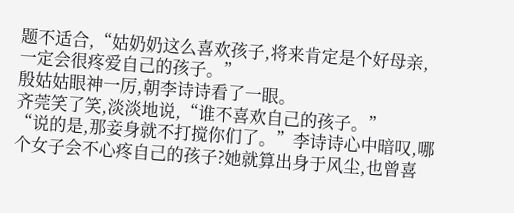题不适合,“姑奶奶这么喜欢孩子,将来肯定是个好母亲,一定会很疼爱自己的孩子。”
殷姑姑眼神一厉,朝李诗诗看了一眼。
齐莞笑了笑,淡淡地说,“谁不喜欢自己的孩子。”
“说的是,那妾身就不打搅你们了。”李诗诗心中暗叹,哪个女子会不心疼自己的孩子?她就算出身于风尘,也曾喜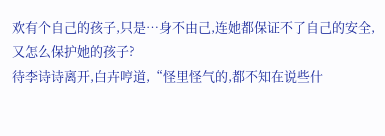欢有个自己的孩子,只是…身不由己,连她都保证不了自己的安全,又怎么保护她的孩子?
待李诗诗离开,白卉哼道,“怪里怪气的,都不知在说些什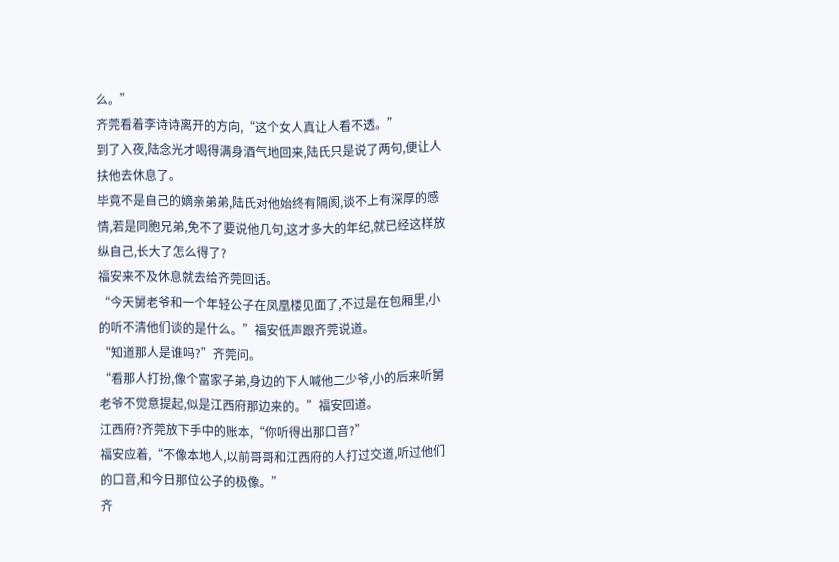么。”
齐莞看着李诗诗离开的方向,“这个女人真让人看不透。”
到了入夜,陆念光才喝得满身酒气地回来,陆氏只是说了两句,便让人扶他去休息了。
毕竟不是自己的嫡亲弟弟,陆氏对他始终有隔阂,谈不上有深厚的感情,若是同胞兄弟,免不了要说他几句,这才多大的年纪,就已经这样放纵自己,长大了怎么得了?
福安来不及休息就去给齐莞回话。
“今天舅老爷和一个年轻公子在凤凰楼见面了,不过是在包厢里,小的听不清他们谈的是什么。”福安低声跟齐莞说道。
“知道那人是谁吗?”齐莞问。
“看那人打扮,像个富家子弟,身边的下人喊他二少爷,小的后来听舅老爷不觉意提起,似是江西府那边来的。”福安回道。
江西府?齐莞放下手中的账本,“你听得出那口音?”
福安应着,“不像本地人,以前哥哥和江西府的人打过交道,听过他们的口音,和今日那位公子的极像。”
齐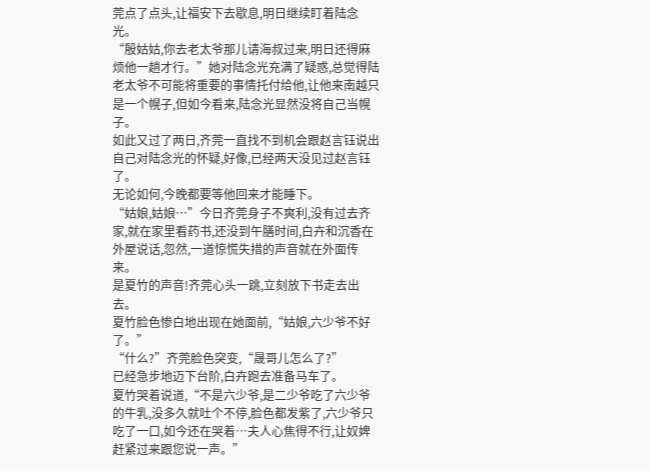莞点了点头,让福安下去歇息,明日继续盯着陆念光。
“殷姑姑,你去老太爷那儿请海叔过来,明日还得麻烦他一趟才行。”她对陆念光充满了疑惑,总觉得陆老太爷不可能将重要的事情托付给他,让他来南越只是一个幌子,但如今看来,陆念光显然没将自己当幌子。
如此又过了两日,齐莞一直找不到机会跟赵言钰说出自己对陆念光的怀疑,好像,已经两天没见过赵言钰了。
无论如何,今晚都要等他回来才能睡下。
“姑娘,姑娘…”今日齐莞身子不爽利,没有过去齐家,就在家里看药书,还没到午膳时间,白卉和沉香在外屋说话,忽然,一道惊慌失措的声音就在外面传来。
是夏竹的声音!齐莞心头一跳,立刻放下书走去出去。
夏竹脸色惨白地出现在她面前,“姑娘,六少爷不好了。”
“什么?”齐莞脸色突变,“晟哥儿怎么了?”
已经急步地迈下台阶,白卉跑去准备马车了。
夏竹哭着说道,“不是六少爷,是二少爷吃了六少爷的牛乳,没多久就吐个不停,脸色都发紫了,六少爷只吃了一口,如今还在哭着…夫人心焦得不行,让奴婢赶紧过来跟您说一声。”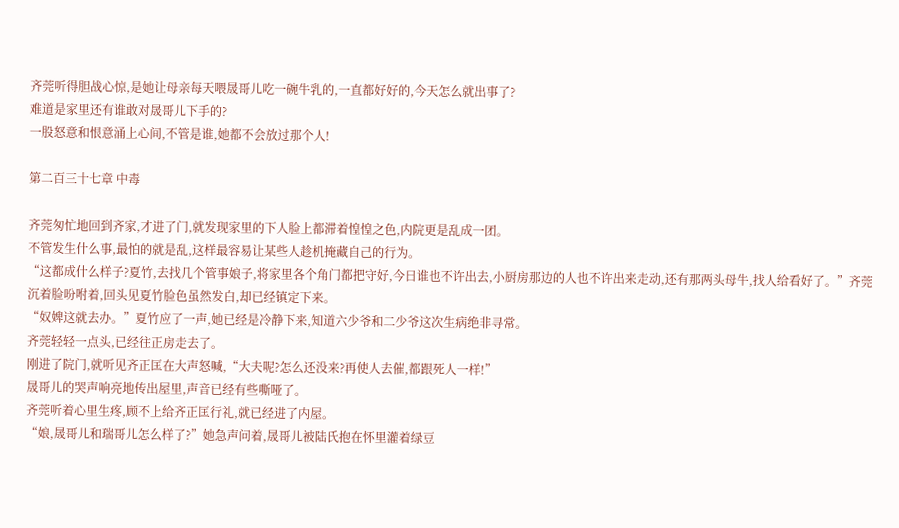齐莞听得胆战心惊,是她让母亲每天喂晟哥儿吃一碗牛乳的,一直都好好的,今天怎么就出事了?
难道是家里还有谁敢对晟哥儿下手的?
一股怒意和恨意涌上心间,不管是谁,她都不会放过那个人!

第二百三十七章 中毒

齐莞匆忙地回到齐家,才进了门,就发现家里的下人脸上都滞着惶惶之色,内院更是乱成一团。
不管发生什么事,最怕的就是乱,这样最容易让某些人趁机掩藏自己的行为。
“这都成什么样子?夏竹,去找几个管事娘子,将家里各个角门都把守好,今日谁也不许出去,小厨房那边的人也不许出来走动,还有那两头母牛,找人给看好了。”齐莞沉着脸吩咐着,回头见夏竹脸色虽然发白,却已经镇定下来。
“奴婢这就去办。”夏竹应了一声,她已经是冷静下来,知道六少爷和二少爷这次生病绝非寻常。
齐莞轻轻一点头,已经往正房走去了。
刚进了院门,就听见齐正匡在大声怒喊,“大夫呢?怎么还没来?再使人去催,都跟死人一样!”
晟哥儿的哭声响亮地传出屋里,声音已经有些嘶哑了。
齐莞听着心里生疼,顾不上给齐正匡行礼,就已经进了内屋。
“娘,晟哥儿和瑞哥儿怎么样了?”她急声问着,晟哥儿被陆氏抱在怀里灌着绿豆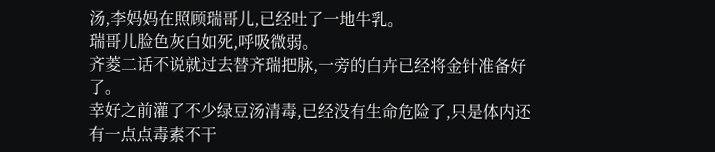汤,李妈妈在照顾瑞哥儿,已经吐了一地牛乳。
瑞哥儿脸色灰白如死,呼吸微弱。
齐菱二话不说就过去替齐瑞把脉,一旁的白卉已经将金针准备好了。
幸好之前灌了不少绿豆汤清毒,已经没有生命危险了,只是体内还有一点点毒素不干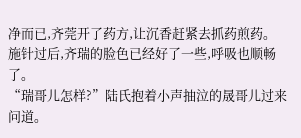净而已,齐莞开了药方,让沉香赶紧去抓药煎药。
施针过后,齐瑞的脸色已经好了一些,呼吸也顺畅了。
“瑞哥儿怎样?”陆氏抱着小声抽泣的晟哥儿过来问道。